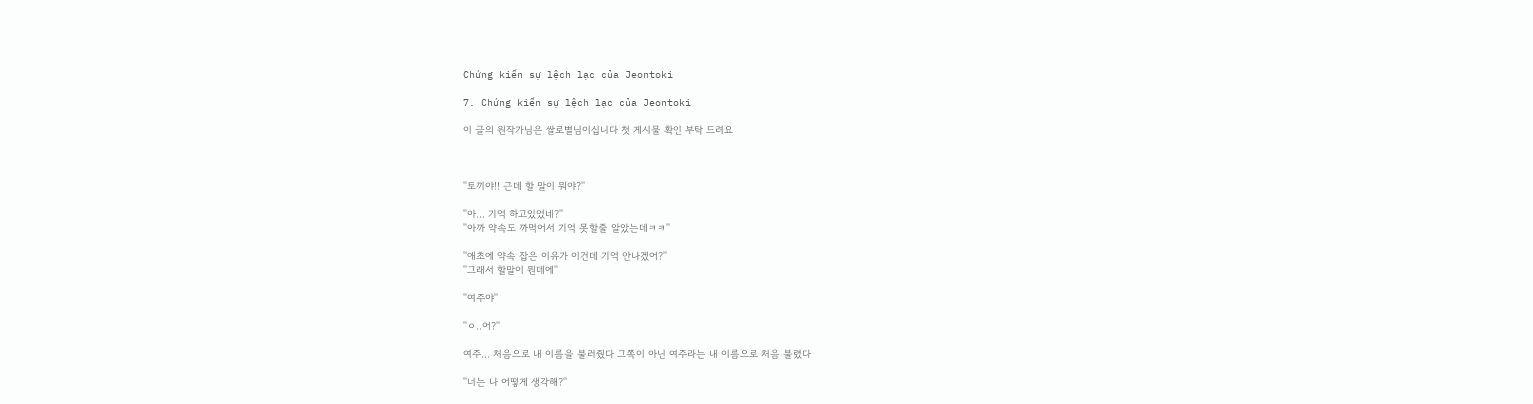Chứng kiến sự lệch lạc của Jeontoki

7. Chứng kiến sự lệch lạc của Jeontoki

이 글의 원작가님은 쌀로별님이십니다 첫 게시물 확인 부탁 드려요



''토끼야!! 근데 할 말이 뭐야?''

''아... 기억 하고있었네?''
''아까 약속도 까먹어서 기억 못할줄 알았는데ㅋㅋ''

''애초에 약속 잡은 이유가 이건데 기억 안나겠어?''
''그래서 할말이 뭔데에''

''여주야''

''ㅇ..어?''

여주... 처음으로 내 이름을 불러줬다 그쪽이 아닌 여주라는 내 이름으로 처음 불렸다

''너는 나 어떻게 생각해?''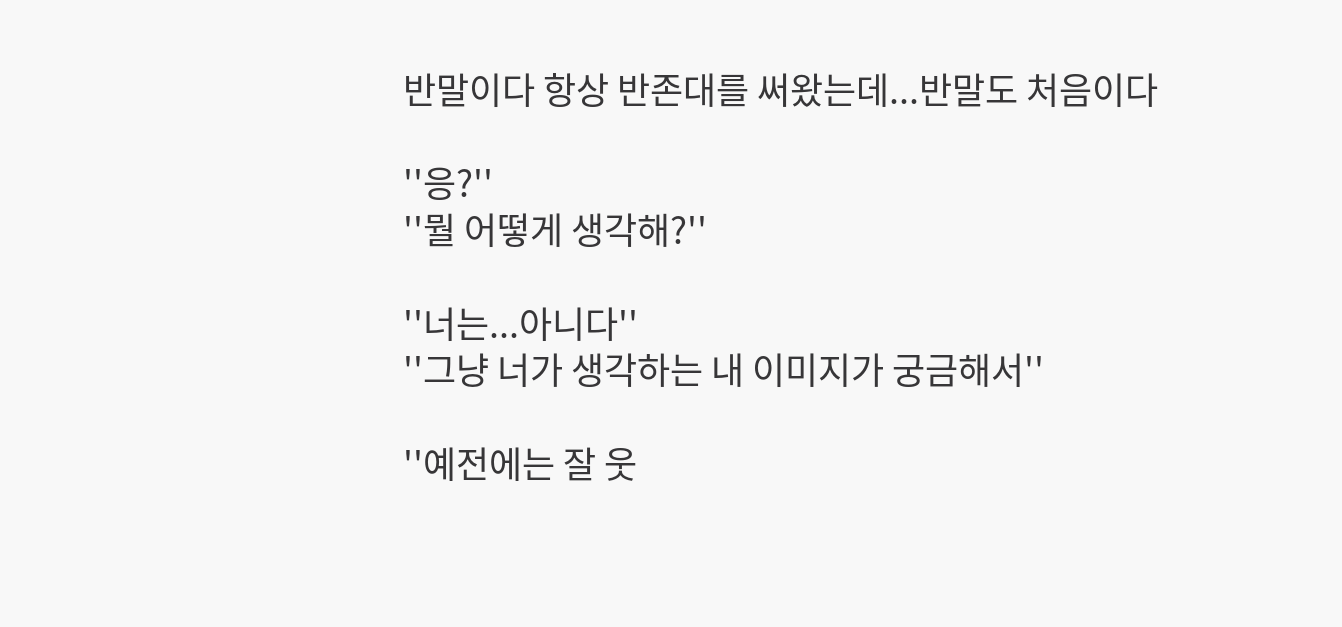반말이다 항상 반존대를 써왔는데...반말도 처음이다

''응?''
''뭘 어떻게 생각해?''

''너는...아니다''
''그냥 너가 생각하는 내 이미지가 궁금해서''

''예전에는 잘 웃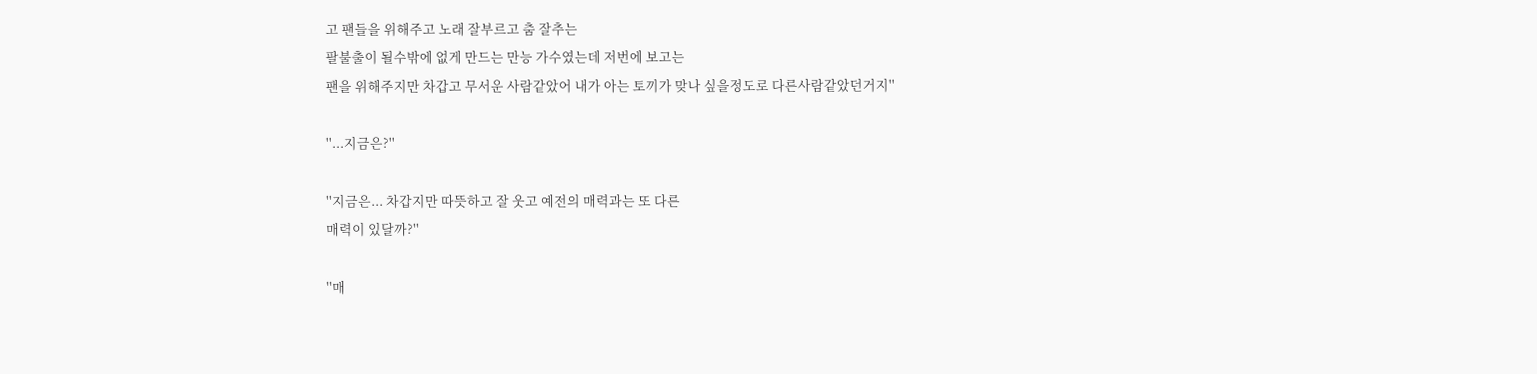고 팬들을 위해주고 노래 잘부르고 춤 잘추는
팔불출이 될수밖에 없게 만드는 만능 가수였는데 저번에 보고는
팬을 위해주지만 차갑고 무서운 사람같았어 내가 아는 토끼가 맞나 싶을정도로 다른사람같았던거지''

''...지금은?''

''지금은... 차갑지만 따뜻하고 잘 웃고 예전의 매력과는 또 다른
매력이 있달까?''

''매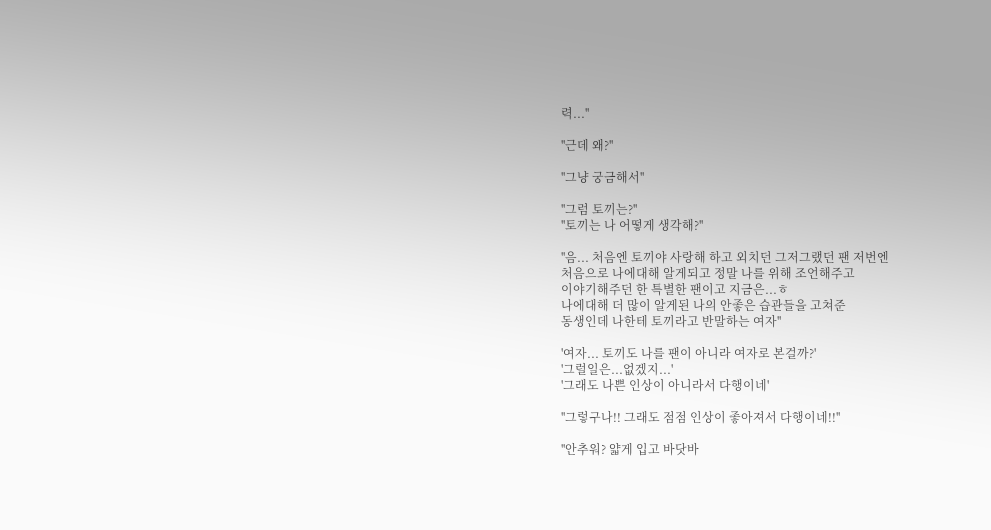력...''

''근데 왜?''

''그냥 궁금해서''

''그럼 토끼는?''
''토끼는 나 어떻게 생각해?''

''음... 처음엔 토끼야 사랑해 하고 외치던 그저그랬던 팬 저번엔
처음으로 나에대해 알게되고 정말 나를 위해 조언해주고
이야기해주던 한 특별한 팬이고 지금은...ㅎ
나에대해 더 많이 알게된 나의 안좋은 습관들을 고쳐준
동생인데 나한테 토끼라고 반말하는 여자''

'여자... 토끼도 나를 팬이 아니라 여자로 본걸까?'
'그럴일은...없겠지...'
'그래도 나쁜 인상이 아니라서 다행이네'

''그렇구나!! 그래도 점점 인상이 좋아져서 다행이네!!''

''안추워? 얇게 입고 바닷바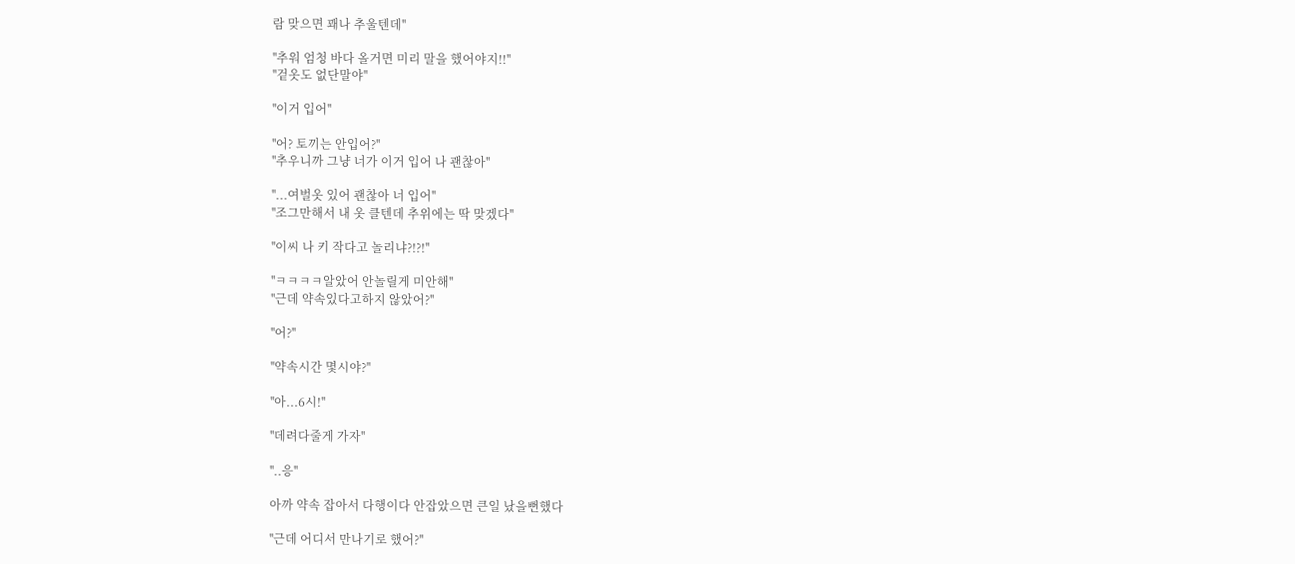람 맞으면 꽤나 추울텐데''

''추워 엄청 바다 올거면 미리 말을 했어야지!!''
''겉옷도 없단말야''

''이거 입어''

''어? 토끼는 안입어?''
''추우니까 그냥 너가 이거 입어 나 괜찮아''

''...여벌옷 있어 괜찮아 너 입어''
''조그만해서 내 옷 클텐데 추위에는 딱 맞겠다''

''이씨 나 키 작다고 놀리냐?!?!''

''ㅋㅋㅋㅋ알았어 안놀릴게 미안해''
''근데 약속있다고하지 않았어?''

''어?''

''약속시간 몇시야?''

''아...6시!''

''데려다줄게 가자''

''..응''

아까 약속 잡아서 다행이다 안잡았으면 큰일 났을뻔했다

''근데 어디서 만나기로 했어?''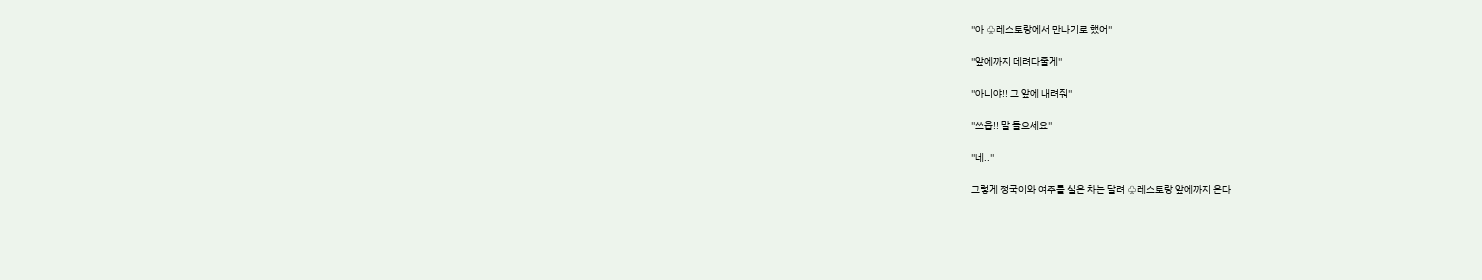''아 ♧레스토랑에서 만나기로 했어''

''앞에까지 데려다줄게''

''아니야!! 그 앞에 내려줘''

''쓰읍!! 말 들으세요''

''네..''

그렇게 정국이와 여주를 실은 차는 달려 ♧레스토랑 앞에까지 온다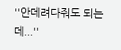''안데려다줘도 되는데...''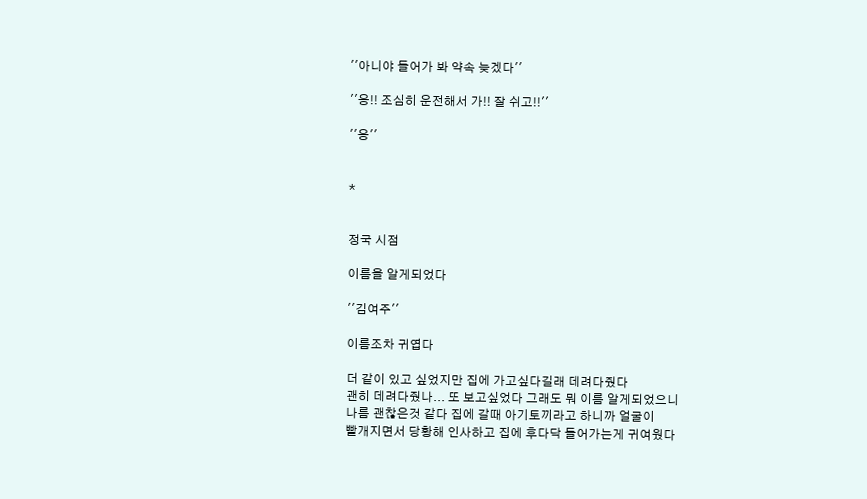''아니야 들어가 봐 약속 늦겠다''

''응!! 조심히 운전해서 가!! 잘 쉬고!!''

''응''


*


정국 시점

이름을 알게되었다

''김여주''

이름조차 귀엽다

더 같이 있고 싶었지만 집에 가고싶다길래 데려다줬다
괜히 데려다줬나... 또 보고싶었다 그래도 뭐 이름 알게되었으니
나름 괜찮은것 같다 집에 갈때 아기토끼라고 하니까 얼굴이
빨개지면서 당황해 인사하고 집에 후다닥 들어가는게 귀여웠다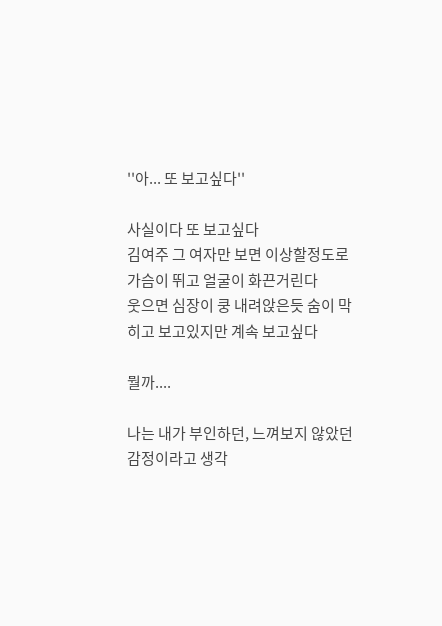''아... 또 보고싶다''

사실이다 또 보고싶다
김여주 그 여자만 보면 이상할정도로 가슴이 뛰고 얼굴이 화끈거린다
웃으면 심장이 쿵 내려앉은듯 숨이 막히고 보고있지만 계속 보고싶다

뭘까....

나는 내가 부인하던, 느껴보지 않았던 감정이라고 생각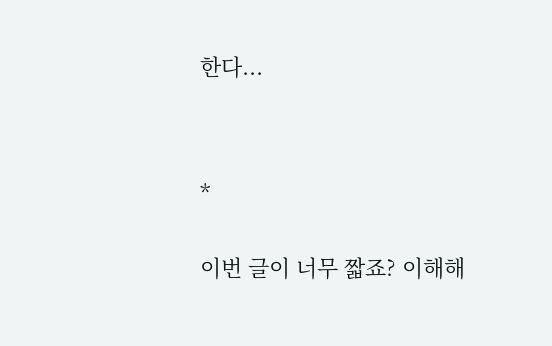한다...




*


이번 글이 너무 짧죠? 이해해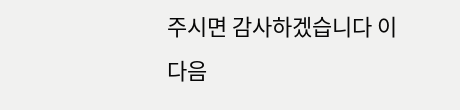주시면 감사하겠습니다 이 다음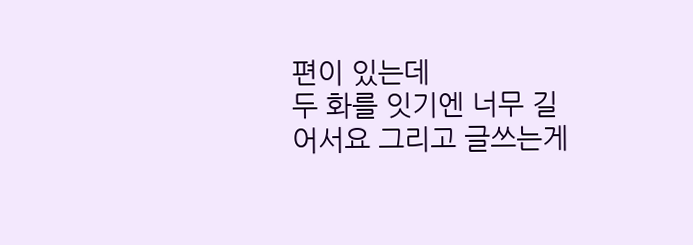편이 있는데
두 화를 잇기엔 너무 길어서요 그리고 글쓰는게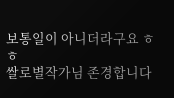보통일이 아니더라구요 ㅎㅎ
쌀로별작가님 존경합니다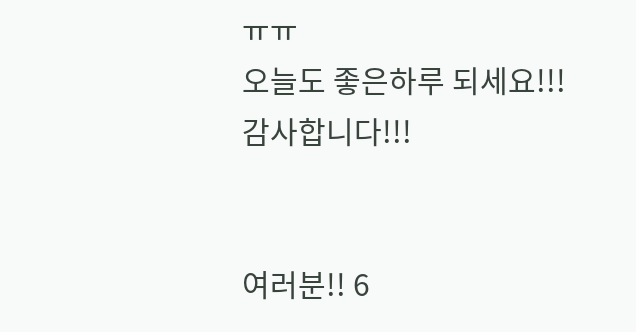ㅠㅠ
오늘도 좋은하루 되세요!!!
감사합니다!!!


여러분!! 6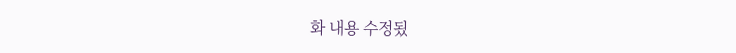화 내용 수정됬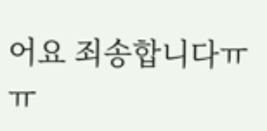어요 죄송합니다ㅠㅠ